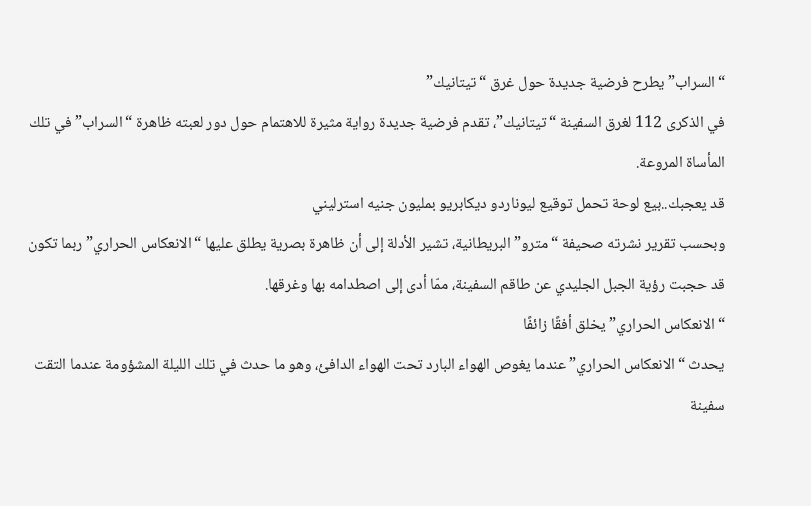“السراب” يطرح فرضية جديدة حول غرق “تيتانيك”
في الذكرى 112 لغرق السفينة “تيتانيك”، تقدم فرضية جديدة رواية مثيرة للاهتمام حول دور لعبته ظاهرة “السراب” في تلك المأساة المروعة.
قد يعجبك..بيع لوحة تحمل توقيع ليوناردو ديكابريو بمليون جنيه استرليني
وبحسب تقرير نشرته صحيفة “مترو” البريطانية، تشير الأدلة إلى أن ظاهرة بصرية يطلق عليها “الانعكاس الحراري” ربما تكون قد حجبت رؤية الجبل الجليدي عن طاقم السفينة، ممّا أدى إلى اصطدامه بها وغرقها.
“الانعكاس الحراري” يخلق أفقًا زائفًا
يحدث “الانعكاس الحراري” عندما يغوص الهواء البارد تحت الهواء الدافئ، وهو ما حدث في تلك الليلة المشؤومة عندما التقت سفينة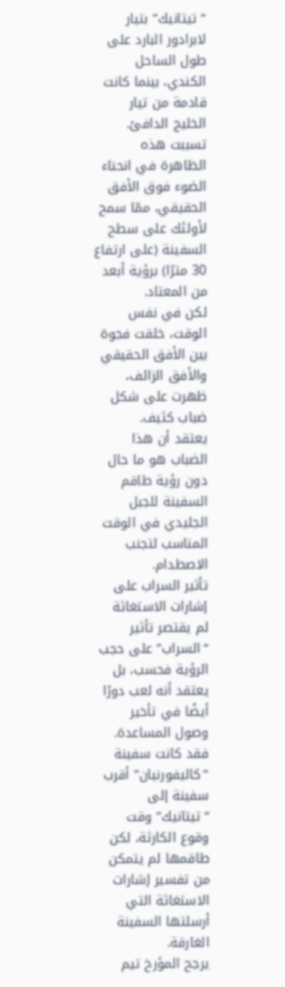“تيتانيك” بتيار لابرادور البارد على طول الساحل الكندي، بينما كانت قادمة من تيار الخليج الدافئ.
تسببت هذه الظاهرة في انحناء الضوء فوق الأفق الحقيقي، ممّا سمح لأولئك على سطح السفينة (على ارتفاع 30 مترًا) برؤية أبعد من المعتاد.
لكن في نفس الوقت، خلقت فجوة بين الأفق الحقيقي والأفق الزائف، ظهرت على شكل ضباب كثيف.
يعتقد أن هذا الضباب هو ما حال دون رؤية طاقم السفينة للجبل الجليدي في الوقت المناسب لتجنب الاصطدام.
تأثير السراب على إشارات الاستغاثة
لم يقتصر تأثير “السراب” على حجب الرؤية فحسب، بل يعتقد أنه لعب دورًا أيضًا في تأخير وصول المساعدة.
فقد كانت سفينة “كاليفورنيان” أقرب سفينة إلى “تيتانيك” وقت وقوع الكارثة، لكن طاقمها لم يتمكن من تفسير إشارات الاستغاثة التي أرسلتها السفينة الغارقة.
يرجح المؤرخ تيم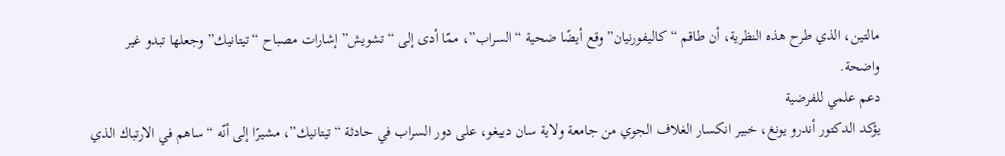مالتين، الذي طرح هذه النظرية، أن طاقم “كاليفورنيان” وقع أيضًا ضحية “السراب”، ممّا أدى إلى “تشويش” إشارات مصباح “تيتانيك” وجعلها تبدو غير واضحة.
دعم علمي للفرضية
يؤكد الدكتور أندرو يونغ، خبير انكسار الغلاف الجوي من جامعة ولاية سان دييغو، على دور السراب في حادثة “تيتانيك”، مشيرًا إلى أنّه “ساهم في الارتباك الذي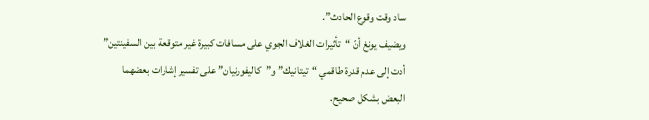ساد وقت وقوع الحادث”.
ويضيف يونغ أنّ “تأثيرات الغلاف الجوي على مسافات كبيرة غير متوقعة بين السفينتين” أدت إلى عدم قدرة طاقمي “تيتانيك” و”كاليفورنيان” على تفسير إشارات بعضهما البعض بشكل صحيح.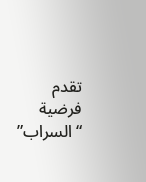تقدم فرضية “السراب”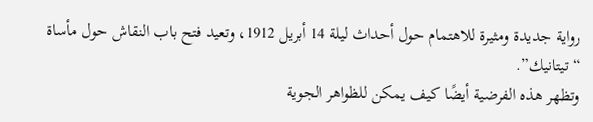رواية جديدة ومثيرة للاهتمام حول أحداث ليلة 14 أبريل 1912، وتعيد فتح باب النقاش حول مأساة “تيتانيك”.
وتظهر هذه الفرضية أيضًا كيف يمكن للظواهر الجوية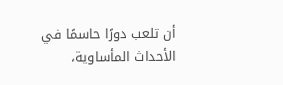أن تلعب دورًا حاسمًا في الأحداث المأساوية،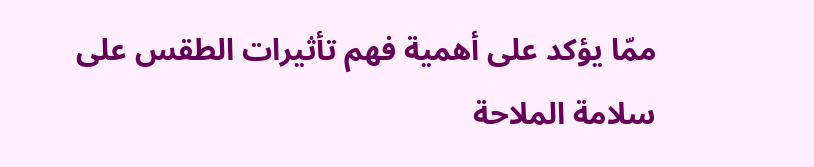ممّا يؤكد على أهمية فهم تأثيرات الطقس على سلامة الملاحة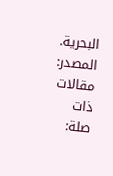البحرية.
المصدر:
مقالات ذات صلة: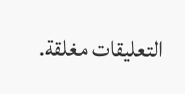التعليقات مغلقة.